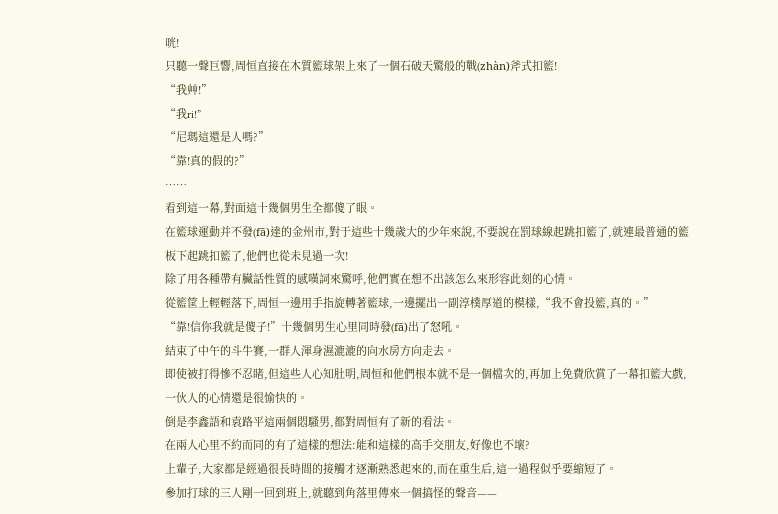咣!
只聽一聲巨響,周恒直接在木質籃球架上來了一個石破天驚般的戰(zhàn)斧式扣籃!
“我艸!”
“我ri!”
“尼瑪這還是人嗎?”
“靠!真的假的?”
……
看到這一幕,對面這十幾個男生全都傻了眼。
在籃球運動并不發(fā)達的金州市,對于這些十幾歲大的少年來說,不要說在罰球線起跳扣籃了,就連最普通的籃板下起跳扣籃了,他們也從未見過一次!
除了用各種帶有臟話性質的感嘆詞來驚呼,他們實在想不出該怎么來形容此刻的心情。
從籃筐上輕輕落下,周恒一邊用手指旋轉著籃球,一邊擺出一副淳樸厚道的模樣,“我不會投籃,真的。”
“靠!信你我就是傻子!”十幾個男生心里同時發(fā)出了怒吼。
結束了中午的斗牛賽,一群人渾身濕漉漉的向水房方向走去。
即使被打得慘不忍睹,但這些人心知肚明,周恒和他們根本就不是一個檔次的,再加上免費欣賞了一幕扣籃大戲,一伙人的心情還是很愉快的。
倒是李鑫語和袁路平這兩個悶騷男,都對周恒有了新的看法。
在兩人心里不約而同的有了這樣的想法:能和這樣的高手交朋友,好像也不壞?
上輩子,大家都是經過很長時間的接觸才逐漸熟悉起來的,而在重生后,這一過程似乎要縮短了。
參加打球的三人剛一回到班上,就聽到角落里傳來一個搞怪的聲音——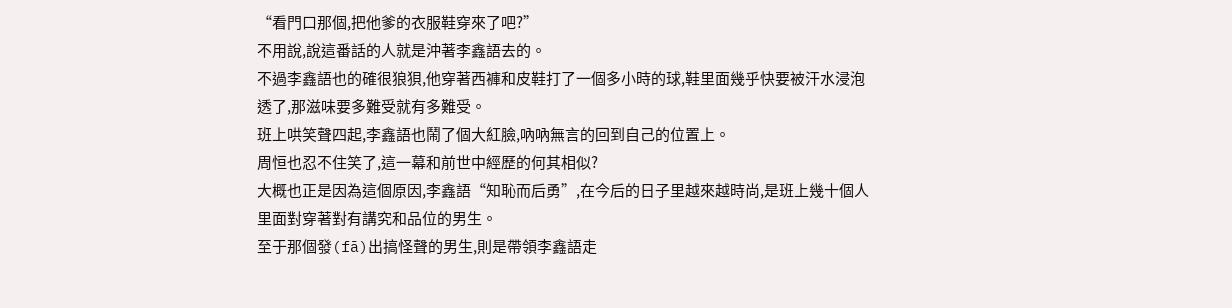“看門口那個,把他爹的衣服鞋穿來了吧?”
不用說,說這番話的人就是沖著李鑫語去的。
不過李鑫語也的確很狼狽,他穿著西褲和皮鞋打了一個多小時的球,鞋里面幾乎快要被汗水浸泡透了,那滋味要多難受就有多難受。
班上哄笑聲四起,李鑫語也鬧了個大紅臉,吶吶無言的回到自己的位置上。
周恒也忍不住笑了,這一幕和前世中經歷的何其相似?
大概也正是因為這個原因,李鑫語“知恥而后勇”,在今后的日子里越來越時尚,是班上幾十個人里面對穿著對有講究和品位的男生。
至于那個發(fā)出搞怪聲的男生,則是帶領李鑫語走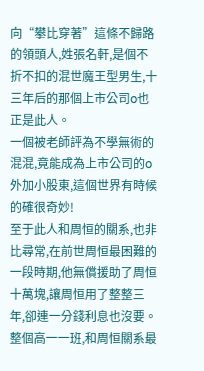向“攀比穿著”這條不歸路的領頭人,姓張名軒,是個不折不扣的混世魔王型男生,十三年后的那個上市公司o也正是此人。
一個被老師評為不學無術的混混,竟能成為上市公司的o外加小股東,這個世界有時候的確很奇妙!
至于此人和周恒的關系,也非比尋常,在前世周恒最困難的一段時期,他無償援助了周恒十萬塊,讓周恒用了整整三年,卻連一分錢利息也沒要。
整個高一一班,和周恒關系最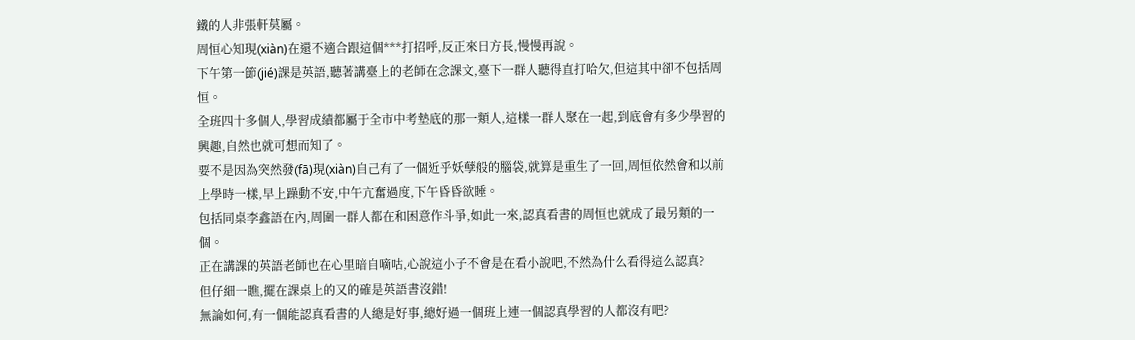鐵的人非張軒莫屬。
周恒心知現(xiàn)在還不適合跟這個***打招呼,反正來日方長,慢慢再說。
下午第一節(jié)課是英語,聽著講臺上的老師在念課文,臺下一群人聽得直打哈欠,但這其中卻不包括周恒。
全班四十多個人,學習成績都屬于全市中考墊底的那一類人,這樣一群人聚在一起,到底會有多少學習的興趣,自然也就可想而知了。
要不是因為突然發(fā)現(xiàn)自己有了一個近乎妖孽般的腦袋,就算是重生了一回,周恒依然會和以前上學時一樣,早上躁動不安,中午亢奮過度,下午昏昏欲睡。
包括同桌李鑫語在內,周圍一群人都在和困意作斗爭,如此一來,認真看書的周恒也就成了最另類的一個。
正在講課的英語老師也在心里暗自嘀咕,心說這小子不會是在看小說吧,不然為什么看得這么認真?
但仔細一瞧,擺在課桌上的又的確是英語書沒錯!
無論如何,有一個能認真看書的人總是好事,總好過一個班上連一個認真學習的人都沒有吧?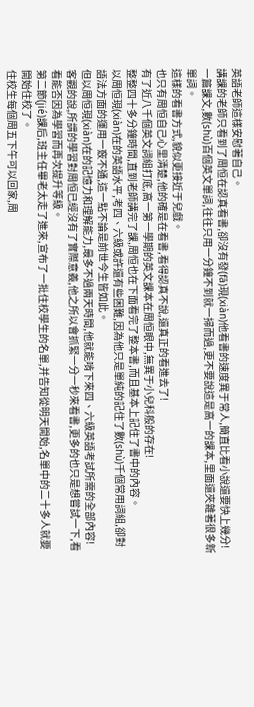英語老師這樣安慰著自己。
講課的老師只看到了周恒在認真看書,卻沒有發(fā)現(xiàn)他看書的速度異于常人,簡直比看小說還要快上幾分!
一篇課文,數(shù)百個英文單詞,往往只用一分鐘不到就一掃而過,更不要說這是高一的課本,里面還夾雜著很多新單詞。
這樣的看書方式,貌似更接近于兒戲。
也只有周恒自己心里清楚,他的確是在看書,看得認真不說,還真正的看進去了!
有了近八千個英文詞組打底,高一第一學期的英文課本在周恒眼中,無異于小兒科般的存在!
整整四十多分鐘時間,直到老師講完了課,周恒也在下面看完了整本書,而且基本上記住了書中的內容。
以周恒現(xiàn)在的英語水平,考四、六級或許還有些困難,因為他只是單純的記住了數(shù)千個常用詞組,卻對語法方面的運用一竅不通,這一點不論是前世今生皆如此。
但以周恒現(xiàn)在的記憶力和理解能力,最多不過兩天時間,他就能啃下來四、六級英語考試所需的全部內容!
客觀的說,所謂的學習對周恒已經沒有了實際意義,他之所以會抓緊一分一秒來看書,更多的也只是想嘗試一下,看看能否因為學習而再次提升等級。
第二節(jié)課后,班主任畢老太走了進來,宣布了一批住校學生的名單,并告知從明天開始,名單中的二十多人就要開始住校了。
住校生每個周五下午可以回家,周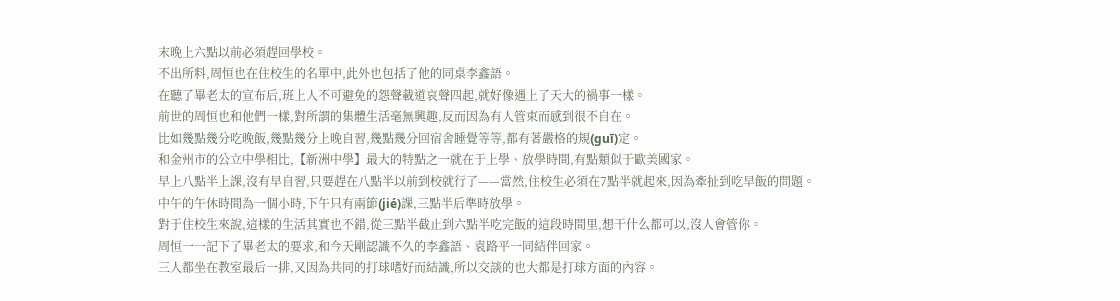末晚上六點以前必須趕回學校。
不出所料,周恒也在住校生的名單中,此外也包括了他的同桌李鑫語。
在聽了畢老太的宣布后,班上人不可避免的怨聲載道哀聲四起,就好像遇上了天大的禍事一樣。
前世的周恒也和他們一樣,對所謂的集體生活毫無興趣,反而因為有人管束而感到很不自在。
比如幾點幾分吃晚飯,幾點幾分上晚自習,幾點幾分回宿舍睡覺等等,都有著嚴格的規(guī)定。
和金州市的公立中學相比,【新洲中學】最大的特點之一就在于上學、放學時間,有點類似于歐美國家。
早上八點半上課,沒有早自習,只要趕在八點半以前到校就行了——當然,住校生必須在7點半就起來,因為牽扯到吃早飯的問題。
中午的午休時間為一個小時,下午只有兩節(jié)課,三點半后準時放學。
對于住校生來說,這樣的生活其實也不錯,從三點半截止到六點半吃完飯的這段時間里,想干什么都可以,沒人會管你。
周恒一一記下了畢老太的要求,和今天剛認識不久的李鑫語、袁路平一同結伴回家。
三人都坐在教室最后一排,又因為共同的打球嗜好而結識,所以交談的也大都是打球方面的內容。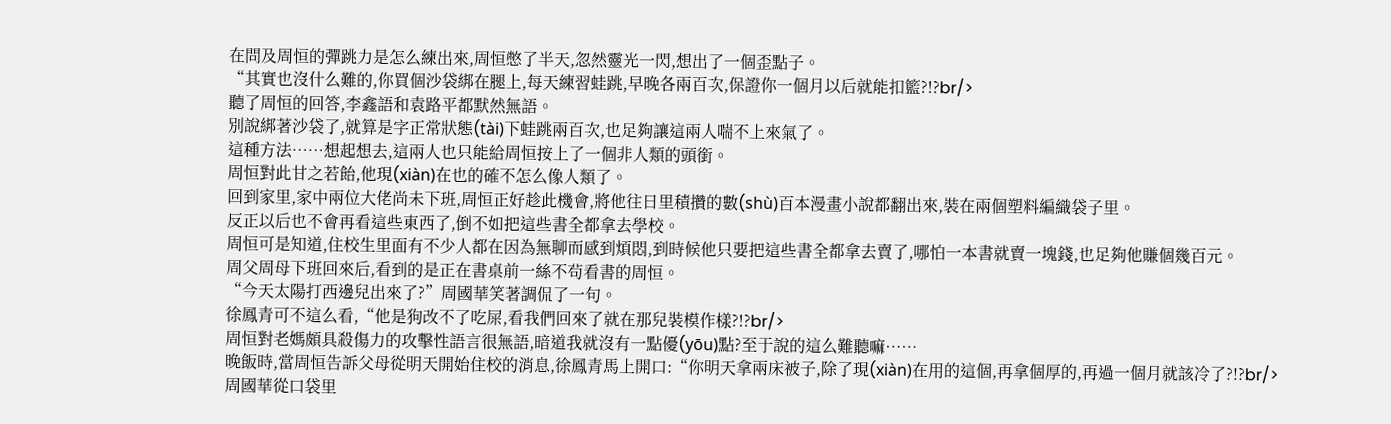在問及周恒的彈跳力是怎么練出來,周恒憋了半天,忽然靈光一閃,想出了一個歪點子。
“其實也沒什么難的,你買個沙袋綁在腿上,每天練習蛙跳,早晚各兩百次,保證你一個月以后就能扣籃?!?br/>
聽了周恒的回答,李鑫語和袁路平都默然無語。
別說綁著沙袋了,就算是字正常狀態(tài)下蛙跳兩百次,也足夠讓這兩人喘不上來氣了。
這種方法……想起想去,這兩人也只能給周恒按上了一個非人類的頭銜。
周恒對此甘之若飴,他現(xiàn)在也的確不怎么像人類了。
回到家里,家中兩位大佬尚未下班,周恒正好趁此機會,將他往日里積攢的數(shù)百本漫畫小說都翻出來,裝在兩個塑料編織袋子里。
反正以后也不會再看這些東西了,倒不如把這些書全都拿去學校。
周恒可是知道,住校生里面有不少人都在因為無聊而感到煩悶,到時候他只要把這些書全都拿去賣了,哪怕一本書就賣一塊錢,也足夠他賺個幾百元。
周父周母下班回來后,看到的是正在書桌前一絲不茍看書的周恒。
“今天太陽打西邊兒出來了?”周國華笑著調侃了一句。
徐鳳青可不這么看,“他是狗改不了吃屎,看我們回來了就在那兒裝模作樣?!?br/>
周恒對老媽頗具殺傷力的攻擊性語言很無語,暗道我就沒有一點優(yōu)點?至于說的這么難聽嘛……
晚飯時,當周恒告訴父母從明天開始住校的消息,徐鳳青馬上開口:“你明天拿兩床被子,除了現(xiàn)在用的這個,再拿個厚的,再過一個月就該冷了?!?br/>
周國華從口袋里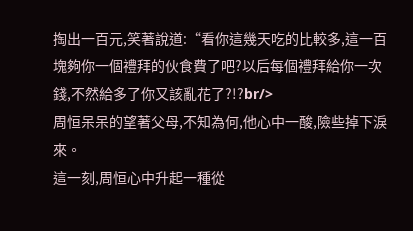掏出一百元,笑著說道:“看你這幾天吃的比較多,這一百塊夠你一個禮拜的伙食費了吧?以后每個禮拜給你一次錢,不然給多了你又該亂花了?!?br/>
周恒呆呆的望著父母,不知為何,他心中一酸,險些掉下淚來。
這一刻,周恒心中升起一種從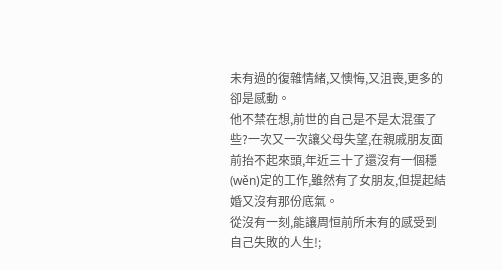未有過的復雜情緒,又懊悔,又沮喪,更多的卻是感動。
他不禁在想,前世的自己是不是太混蛋了些?一次又一次讓父母失望,在親戚朋友面前抬不起來頭,年近三十了還沒有一個穩(wěn)定的工作,雖然有了女朋友,但提起結婚又沒有那份底氣。
從沒有一刻,能讓周恒前所未有的感受到自己失敗的人生!;